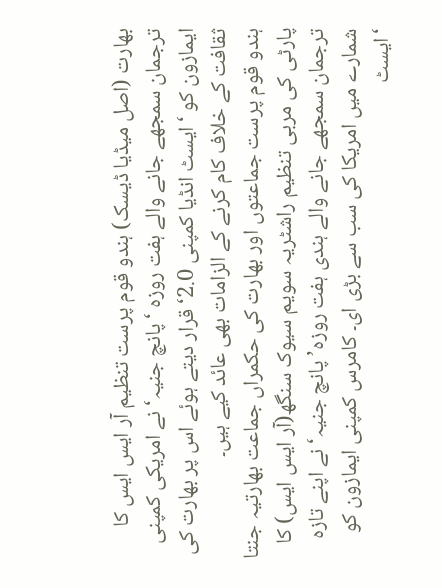بھارت (اصل میڈیا ڈیسک) ہندو قوم پرست تنظیم آر ایس ایس کا ترجمان سمجھے جانے والے ہفت روزہ ‘پانچ جنیہ‘ نے امریکی کمپنی ایمازون کو ‘ایسٹ انڈیا کمپنی 2.0‘ قرار دیتے ہوئے اس پر بھارت کی ثقافت کے خلاف کام کرنے کے الزامات بھی عائد کیے ہیں۔
ہندو قوم پرست جماعتوں اور بھارت کی حکمراں جماعت بھارتیہ جنتا پارٹی کی مربی تنظیم راشٹریہ سویم سیوک سنگھ(آر ایس ایس) کا ترجمان سمجھے جانے والے ہندی ہفت روزہ’پانچ جنیہ‘ نے اپنے تازہ شمارے میں امریکا کی سب سے بڑی ای۔ کامرس کمپنی ایمازون کو ‘ایسٹ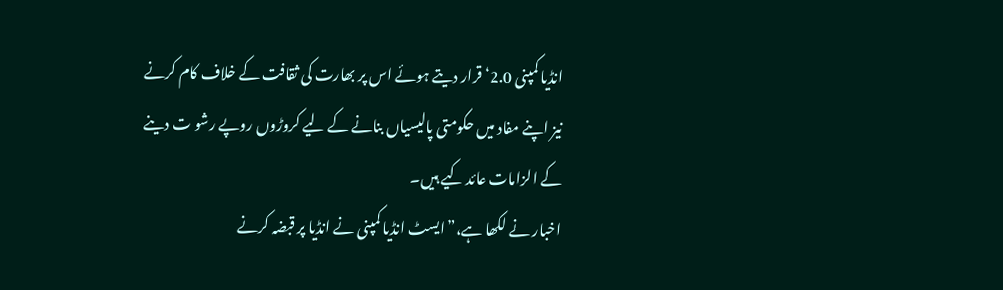انڈیا کمپنی 2.0‘ قرار دیتے ہوئے اس پر بھارت کی ثقافت کے خلاف کام کرنے نیز اپنے مفاد میں حکومتی پالیسیاں بنانے کے لیے کروڑوں روپے رشو ت دینے کے الزامات عائد کیے ہیں۔
اخبار نے لکھا ہے،”ایسٹ انڈیا کمپنی نے انڈیا پر قبضہ کرنے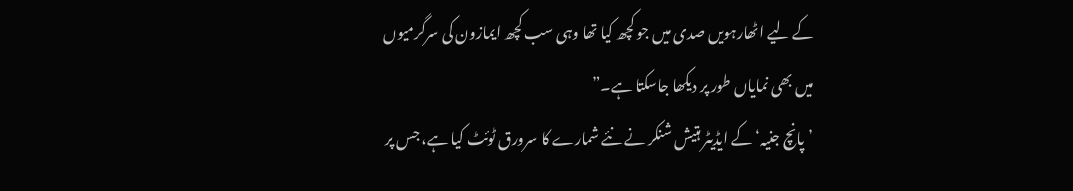کے لیے اٹھارہویں صدی میں جو کچھ کیا تھا وہی سب کچھ ایمازون کی سرگرمیوں میں بھی نمایاں طور پر دیکھا جاسکتا ہے۔”
’پانچ جنیہ‘ کے ایڈیٹر ہتیش شنکر نے نئے شمارے کا سرورق ٹوئٹ کیا ہے، جس پر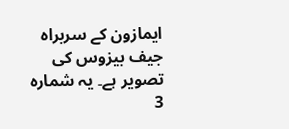ایمازون کے سربراہ جیف بیزوس کی تصویر ہے۔ یہ شمارہ 3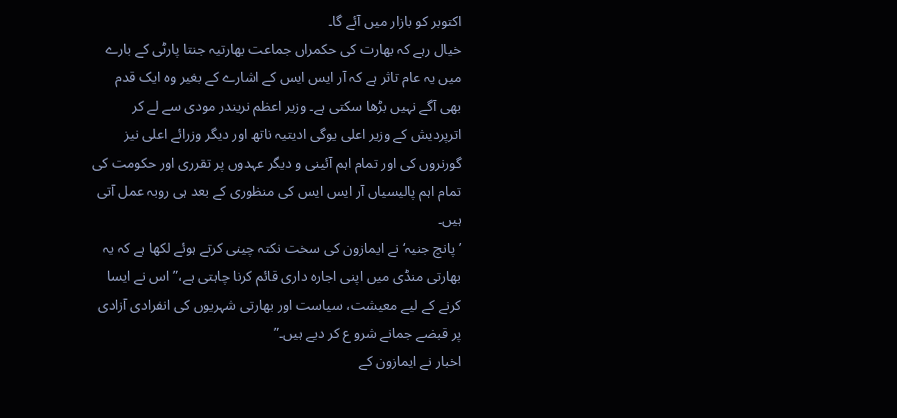اکتوبر کو بازار میں آئے گا۔
خیال رہے کہ بھارت کی حکمراں جماعت بھارتیہ جنتا پارٹی کے بارے میں یہ عام تاثر ہے کہ آر ایس ایس کے اشارے کے بغیر وہ ایک قدم بھی آگے نہیں بڑھا سکتی ہے۔ وزیر اعظم نریندر مودی سے لے کر اترپردیش کے وزیر اعلی یوگی ادیتیہ ناتھ اور دیگر وزرائے اعلی نیز گورنروں کی اور تمام اہم آئینی و دیگر عہدوں پر تقرری اور حکومت کی تمام اہم پالیسیاں آر ایس ایس کی منظوری کے بعد ہی روبہ عمل آتی ہیں۔
’پانچ جنیہ‘ نے ایمازون کی سخت نکتہ چینی کرتے ہوئے لکھا ہے کہ یہ بھارتی منڈی میں اپنی اجارہ داری قائم کرنا چاہتی ہے،”اس نے ایسا کرنے کے لیے معیشت، سیاست اور بھارتی شہریوں کی انفرادی آزادی پر قبضے جمانے شرو ع کر دیے ہیں۔”
اخبار نے ایمازون کے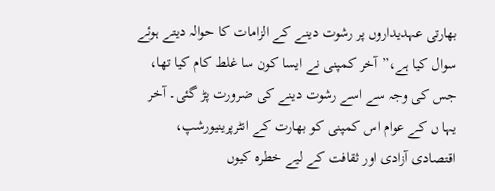بھارتی عہدیداروں پر رشوت دینے کے الزامات کا حوالہ دیتے ہوئے سوال کیا ہے،”آخر کمپنی نے ایسا کون سا غلط کام کیا تھا، جس کی وجہ سے اسے رشوت دینے کی ضرورت پڑ گئی۔ آخر یہا ں کے عوام اس کمپنی کو بھارت کے انٹرپرینیورشپ، اقتصادی آزادی اور ثقافت کے لیے خطرہ کیوں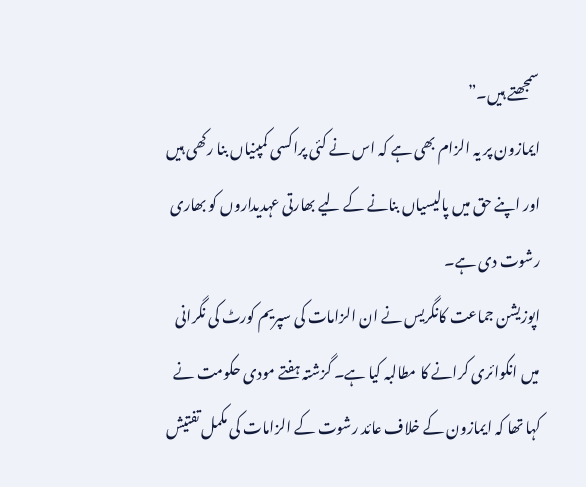سمجھتے ہیں۔”
ایمازون پر یہ الزام بھی ہے کہ اس نے کئی پراکسی کمپنیاں بنا رکھی ہیں اور اپنے حق میں پالیسیاں بنانے کے لیے بھارتی عہدیداروں کو بھاری رشوت دی ہے۔
اپوزیشن جماعت کانگریس نے ان الزامات کی سپریم کورٹ کی نگرانی میں انکوائری کرانے کا مطالبہ کیا ہے۔ گزشتہ ہفتے مودی حکومت نے کہا تھا کہ ایمازون کے خلاف عائد رشوت کے الزامات کی مکمل تفتیش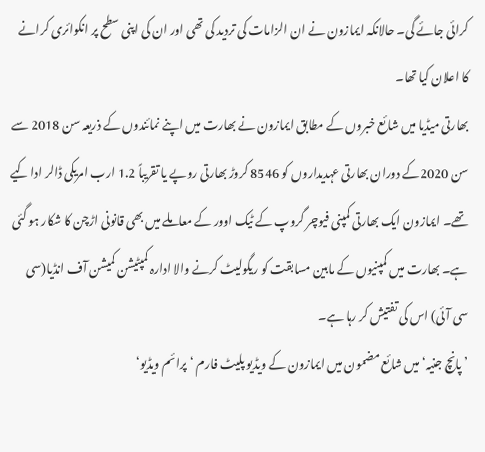کرائی جائے گی۔ حالانکہ ایمازون نے ان الزامات کی تردید کی تھی اور ان کی اپنی سطح پر انکوائری کرانے کا اعلان کیا تھا۔
بھارتی میڈیا میں شائع خبروں کے مطابق ایمازون نے بھارت میں اپنے نمائندوں کے ذریعہ سن 2018 سے سن 2020کے دوران بھارتی عہدیداروں کو 8546 کروڑ بھارتی روپے یا تقریباً 1.2 ارب امریکی ڈالر ادا کیے تھے۔ ایمازون ایک بھارتی کمپنی فیوچر گروپ کے ٹیک اوور کے معاملے میں بھی قانونی اڑچن کا شکار ہو گئی ہے۔ بھارت میں کمپنیوں کے مابین مسابقت کو ریگولیٹ کرنے والا ادارہ کمپٹیشن کمیشن آف انڈیا(سی سی آئی) اس کی تفتیش کر رہا ہے۔
’پانچ جنیہ‘ میں شائع مضمون میں ایمازون کے ویڈیو پلیٹ فارم ‘پرائم ویڈیو‘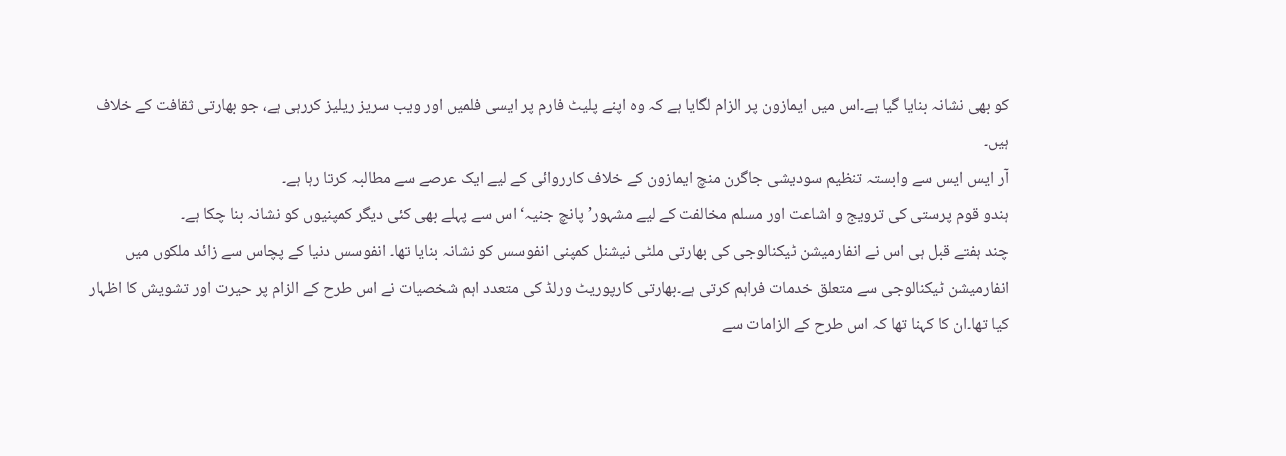کو بھی نشانہ بنایا گیا ہے۔اس میں ایمازون پر الزام لگایا ہے کہ وہ اپنے پلیٹ فارم پر ایسی فلمیں اور ویب سریز ریلیز کررہی ہے، جو بھارتی ثقافت کے خلاف ہیں۔
آر ایس ایس سے وابستہ تنظیم سودیشی جاگرن منچ ایمازون کے خلاف کارروائی کے لیے ایک عرصے سے مطالبہ کرتا رہا ہے۔
ہندو قوم پرستی کی ترویج و اشاعت اور مسلم مخالفت کے لیے مشہور’پانچ جنیہ‘ اس سے پہلے بھی کئی دیگر کمپنیوں کو نشانہ بنا چکا ہے۔
چند ہفتے قبل ہی اس نے انفارمیشن ٹیکنالوجی کی بھارتی ملٹی نیشنل کمپنی انفوسس کو نشانہ بنایا تھا۔ انفوسس دنیا کے پچاس سے زائد ملکوں میں انفارمیشن ٹیکنالوجی سے متعلق خدمات فراہم کرتی ہے۔بھارتی کارپوریٹ ورلڈ کی متعدد اہم شخصیات نے اس طرح کے الزام پر حیرت اور تشویش کا اظہار کیا تھا۔ان کا کہنا تھا کہ اس طرح کے الزامات سے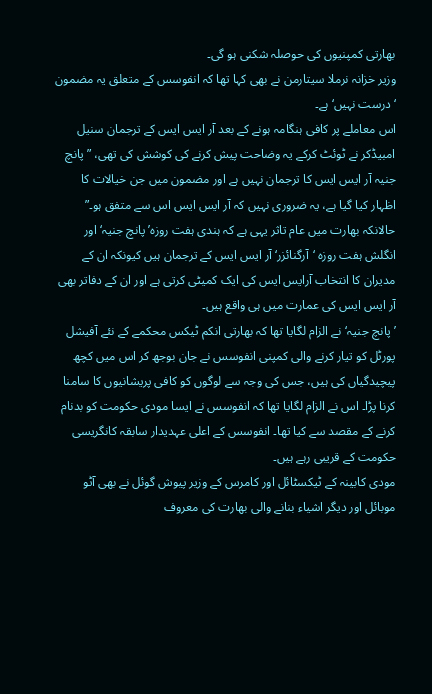بھارتی کمپنیوں کی حوصلہ شکنی ہو گی۔
وزیر خزانہ نرملا سیتارمن نے بھی کہا تھا کہ انفوسس کے متعلق یہ مضمون ‘درست نہیں‘ ہے۔
اس معاملے پر کافی ہنگامہ ہونے کے بعد آر ایس ایس کے ترجمان سنیل امبیڈکر نے ٹوئٹ کرکے یہ وضاحت پیش کرنے کی کوشش کی تھی، ”پانچ جنیہ آر ایس ایس کا ترجمان نہیں ہے اور مضمون میں جن خیالات کا اظہار کیا گیا ہے، یہ ضروری نہیں کہ آر ایس ایس اس سے متفق ہو۔” حالانکہ بھارت میں عام تاثر یہی ہے کہ ہندی ہفت روزہ’پانچ جنیہ‘ اور انگلش ہفت روزہ ‘آرگنائزر‘ آر ایس ایس کے ترجمان ہیں کیونکہ ان کے مدیران کا انتخاب آرایس ایس کی ایک کمیٹی کرتی ہے اور ان کے دفاتر بھی آر ایس ایس کی عمارت میں ہی واقع ہیں۔
’پانچ جنیہ‘نے الزام لگایا تھا کہ بھارتی انکم ٹیکس محکمے کے نئے آفیشل پورٹل کو تیار کرنے والی کمپنی انفوسس نے جان بوجھ کر اس میں کچھ پیچیدگیاں کی ہیں، جس کی وجہ سے لوگوں کو کافی پریشانیوں کا سامنا کرنا پڑا۔ اس نے الزام لگایا تھا کہ انفوسس نے ایسا مودی حکومت کو بدنام کرنے کے مقصد سے کیا تھا۔ انفوسس کے اعلی عہدیدار سابقہ کانگریسی حکومت کے قریبی رہے ہیں۔
مودی کابینہ کے ٹیکسٹائل اور کامرس کے وزیر پیوش گوئل نے بھی آٹو موبائل اور دیگر اشیاء بنانے والی بھارت کی معروف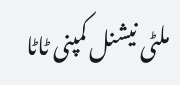ملٹی نیشنل کمپنی ٹاٹا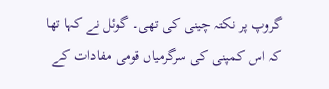گروپ پر نکتہ چینی کی تھی۔ گوئل نے کہا تھا کہ اس کمپنی کی سرگرمیاں قومی مفادات کے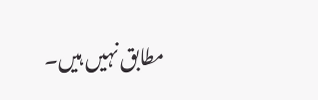مطابق نہیں ہیں۔